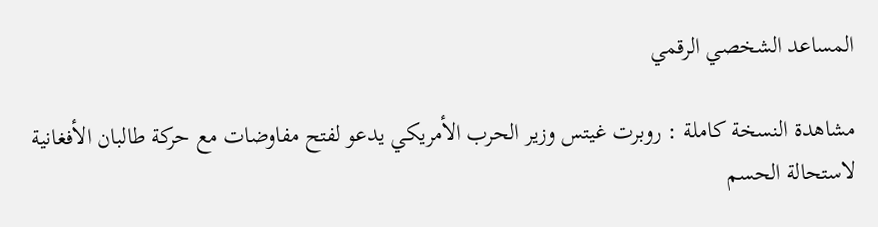المساعد الشخصي الرقمي

مشاهدة النسخة كاملة : روبرت غيتس وزير الحرب الأمريكي يدعو لفتح مفاوضات مع حركة طالبان الأفغانية لاستحالة الحسم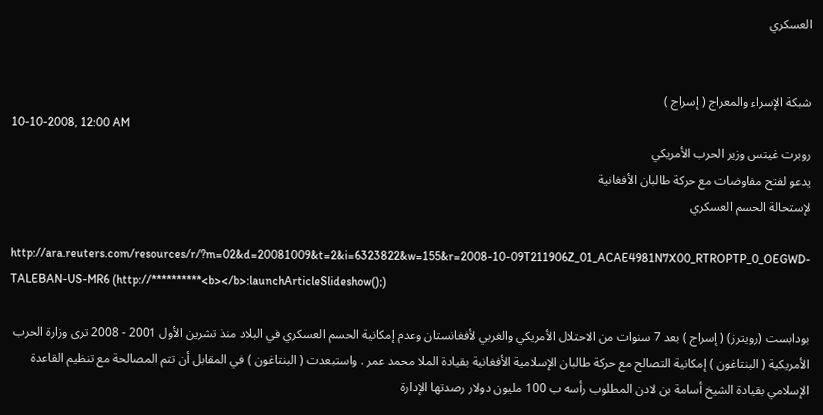العسكري


شبكة الإسراء والمعراج ( إسراج )
10-10-2008, 12:00 AM
روبرت غيتس وزير الحرب الأمريكي
يدعو لفتح مفاوضات مع حركة طالبان الأفغانية
لإستحالة الحسم العسكري

http://ara.reuters.com/resources/r/?m=02&d=20081009&t=2&i=6323822&w=155&r=2008-10-09T211906Z_01_ACAE4981N7X00_RTROPTP_0_OEGWD-TALEBAN-US-MR6 (http://**********<b></b>:launchArticleSlideshow();)

بودابست (رويترز) ( إسراج ) بعد 7 سنوات من الاحتلال الأمريكي والغربي لأفغانستان وعدم إمكانية الحسم العسكري في البلاد منذ تشرين الأول 2001 - 2008 ترى وزارة الحرب الأمريكية ( البنتاغون ) إمكانية التصالح مع حركة طالبان الإسلامية الأفغانية بقيادة الملا محمد عمر . واستبعدت ( البنتاغون ) في المقابل أن تتم المصالحة مع تنظيم القاعدة الإسلامي بقيادة الشيخ أسامة بن لادن المطلوب رأسه ب 100 مليون دولار رصدتها الإدارة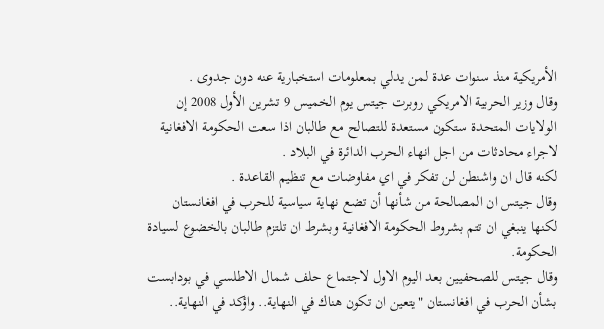الأمريكية منذ سنوات عدة لمن يدلي بمعلومات استخبارية عنه دون جدوى .
وقال وزير الحربية الامريكي روبرت جيتس يوم الخميس 9 تشرين الأول 2008 إن الولايات المتحدة ستكون مستعدة للتصالح مع طالبان اذا سعت الحكومة الافغانية لاجراء محادثات من اجل انهاء الحرب الدائرة في البلاد .
لكنه قال ان واشنطن لن تفكر في اي مفاوضات مع تنظيم القاعدة .
وقال جيتس ان المصالحة من شأنها أن تضع نهاية سياسية للحرب في افغانستان لكنها ينبغي ان تتم بشروط الحكومة الافغانية وبشرط ان تلتزم طالبان بالخضوع لسيادة الحكومة.
وقال جيتس للصحفيين بعد اليوم الاول لاجتماع حلف شمال الاطلسي في بودابست بشأن الحرب في افغانستان "يتعين ان تكون هناك في النهاية.. واؤكد في النهاية..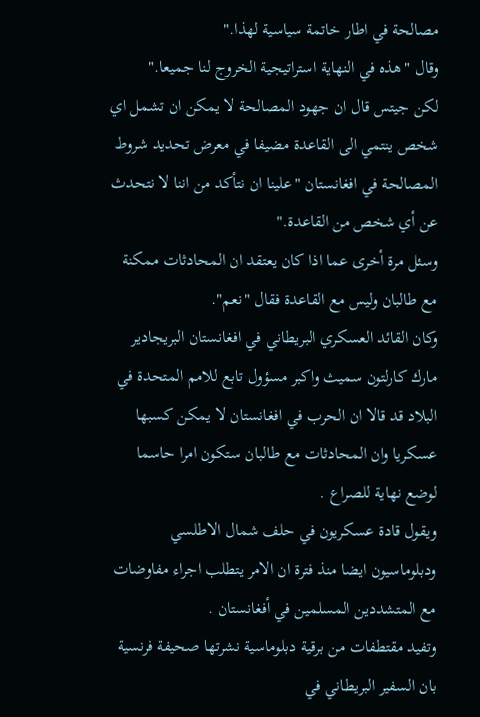مصالحة في اطار خاتمة سياسية لهذا."
وقال "هذه في النهاية استراتيجية الخروج لنا جميعا."
لكن جيتس قال ان جهود المصالحة لا يمكن ان تشمل اي شخص ينتمي الى القاعدة مضيفا في معرض تحديد شروط المصالحة في افغانستان "علينا ان نتأكد من اننا لا نتحدث عن أي شخص من القاعدة."
وسئل مرة أخرى عما اذا كان يعتقد ان المحادثات ممكنة مع طالبان وليس مع القاعدة فقال "نعم".
وكان القائد العسكري البريطاني في افغانستان البريجادير مارك كارلتون سميث واكبر مسؤول تابع للامم المتحدة في البلاد قد قالا ان الحرب في افغانستان لا يمكن كسبها عسكريا وان المحادثات مع طالبان ستكون امرا حاسما لوضع نهاية للصراع .
ويقول قادة عسكريون في حلف شمال الاطلسي ودبلوماسيون ايضا منذ فترة ان الامر يتطلب اجراء مفاوضات مع المتشددين المسلمين في أفغانستان .
وتفيد مقتطفات من برقية دبلوماسية نشرتها صحيفة فرنسية بان السفير البريطاني في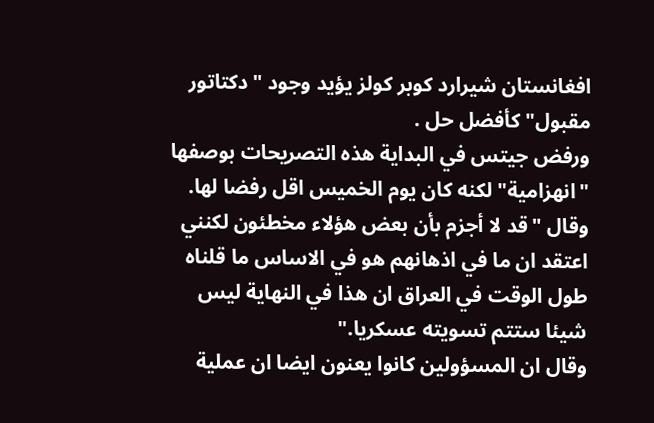افغانستان شيرارد كوبر كولز يؤيد وجود "دكتاتور مقبول" كأفضل حل .
ورفض جيتس في البداية هذه التصريحات بوصفها "انهزامية" لكنه كان يوم الخميس اقل رفضا لها.
وقال "قد لا أجزم بأن بعض هؤلاء مخطئون لكنني اعتقد ان ما في اذهانهم هو في الاساس ما قلناه طول الوقت في العراق ان هذا في النهاية ليس شيئا ستتم تسويته عسكريا."
وقال ان المسؤولين كانوا يعنون ايضا ان عملية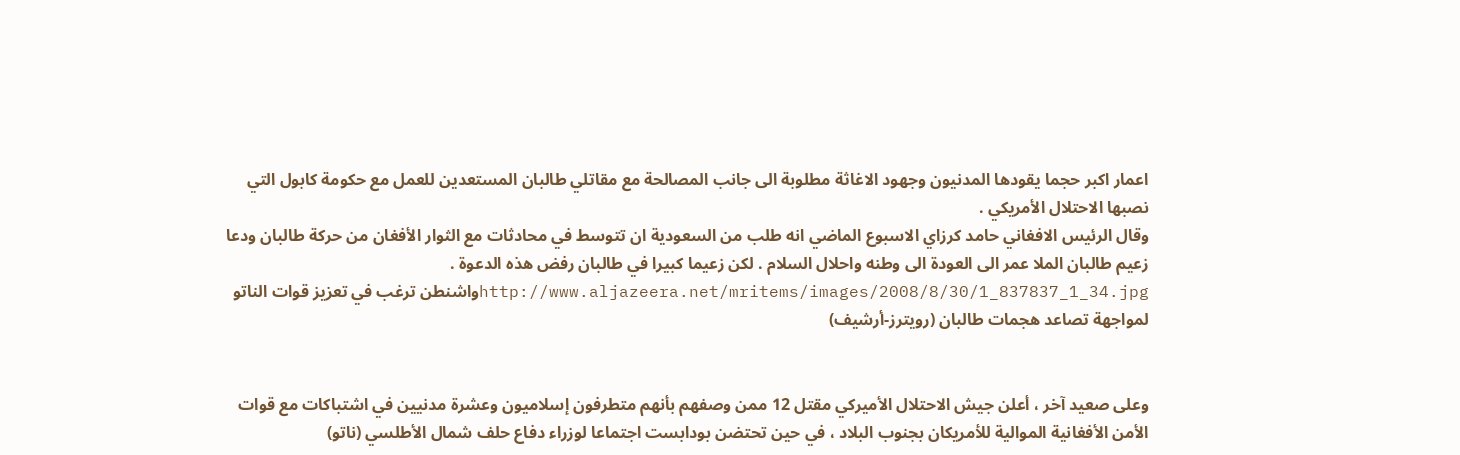اعمار اكبر حجما يقودها المدنيون وجهود الاغاثة مطلوبة الى جانب المصالحة مع مقاتلي طالبان المستعدين للعمل مع حكومة كابول التي نصبها الاحتلال الأمريكي .
وقال الرئيس الافغاني حامد كرزاي الاسبوع الماضي انه طلب من السعودية ان تتوسط في محادثات مع الثوار الأفغان من حركة طالبان ودعا زعيم طالبان الملا عمر الى العودة الى وطنه واحلال السلام . لكن زعيما كبيرا في طالبان رفض هذه الدعوة .
http://www.aljazeera.net/mritems/images/2008/8/30/1_837837_1_34.jpgواشنطن ترغب في تعزيز قوات الناتو لمواجهة تصاعد هجمات طالبان (رويترز-أرشيف)


وعلى صعيد آخر ، أعلن جيش الاحتلال الأميركي مقتل 12 ممن وصفهم بأنهم متطرفون إسلاميون وعشرة مدنيين في اشتباكات مع قوات الأمن الأفغانية الموالية للأمريكان بجنوب البلاد ، في حين تحتضن بودابست اجتماعا لوزراء دفاع حلف شمال الأطلسي (ناتو)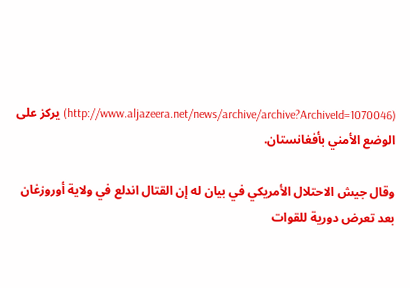(http://www.aljazeera.net/news/archive/archive?ArchiveId=1070046) يركز على الوضع الأمني بأفغانستان.

وقال جيش الاحتلال الأمريكي في بيان له إن القتال اندلع في ولاية أوروزغان بعد تعرض دورية للقوات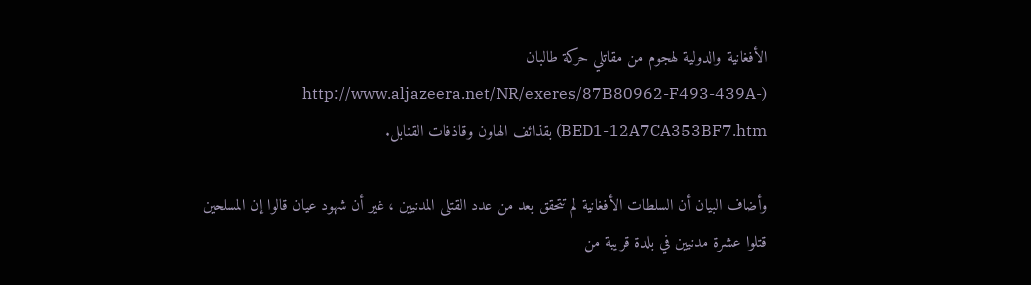الأفغانية والدولية لهجوم من مقاتلي حركة طالبان (http://www.aljazeera.net/NR/exeres/87B80962-F493-439A-BED1-12A7CA353BF7.htm) بقذائف الهاون وقاذفات القنابل.

وأضاف البيان أن السلطات الأفغانية لم تتحقق بعد من عدد القتلى المدنيين ، غير أن شهود عيان قالوا إن المسلحين قتلوا عشرة مدنيين في بلدة قريبة من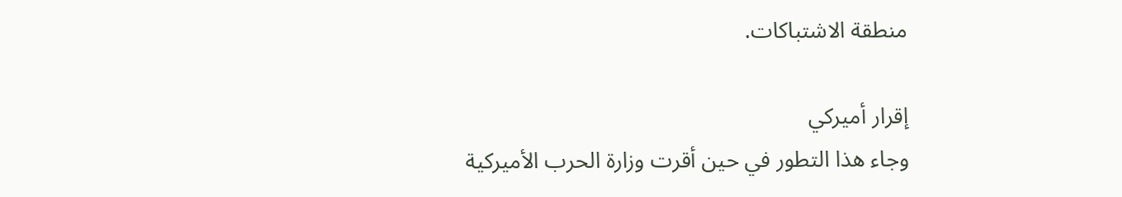منطقة الاشتباكات.

إقرار أميركي
وجاء هذا التطور في حين أقرت وزارة الحرب الأميركية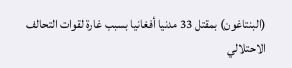(البنتاغون) بمقتل 33 مدنيا أفغانيا بسبب غارة لقوات التحالف الاحتلالي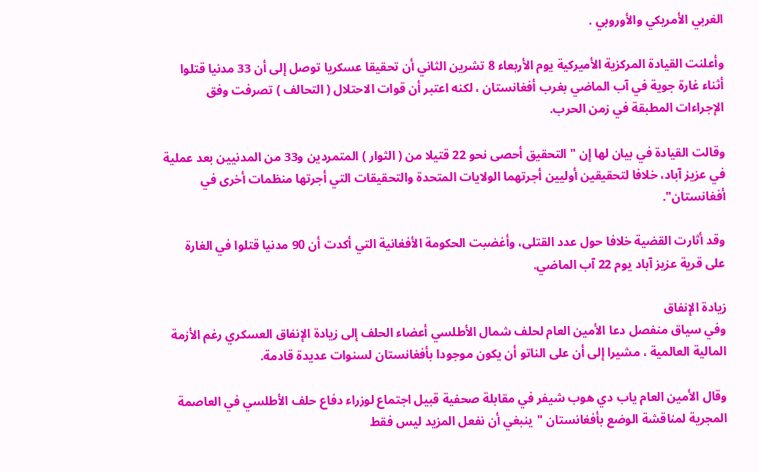الغربي الأمريكي والأوروبي .

وأعلنت القيادة المركزية الأميركية يوم الأربعاء 8 تشرين الثاني أن تحقيقا عسكريا توصل إلى أن 33 مدنيا قتلوا أثناء غارة جوية في آب الماضي بغرب أفغانستان ، لكنه اعتبر أن قوات الاحتلال ( التحالف ) تصرفت وفق الإجراءات المطبقة في زمن الحرب.

وقالت القيادة في بيان لها إن "التحقيق أحصى نحو 22 قتيلا من ( الثوار ) المتمردين و33 من المدنيين بعد عملية في عزيز آباد، خلافا لتحقيقين أوليين أجرتهما الولايات المتحدة والتحقيقات التي أجرتها منظمات أخرى في أفغانستان".

وقد أثارت القضية خلافا حول عدد القتلى، وأغضبت الحكومة الأفغانية التي أكدت أن 90 مدنيا قتلوا في الغارة على قرية عزيز آباد يوم 22 آب الماضي.

زيادة الإنفاق
وفي سياق منفصل دعا الأمين العام لحلف شمال الأطلسي أعضاء الحلف إلى زيادة الإنفاق العسكري رغم الأزمة المالية العالمية ، مشيرا إلى أن على الناتو أن يكون موجودا بأفغانستان لسنوات عديدة قادمة.

وقال الأمين العام ياب دي هوب شيفر في مقابلة صحفية قبيل اجتماع لوزراء دفاع حلف الأطلسي في العاصمة المجرية لمناقشة الوضع بأفغانستان "ينبغي أن نفعل المزيد ليس فقط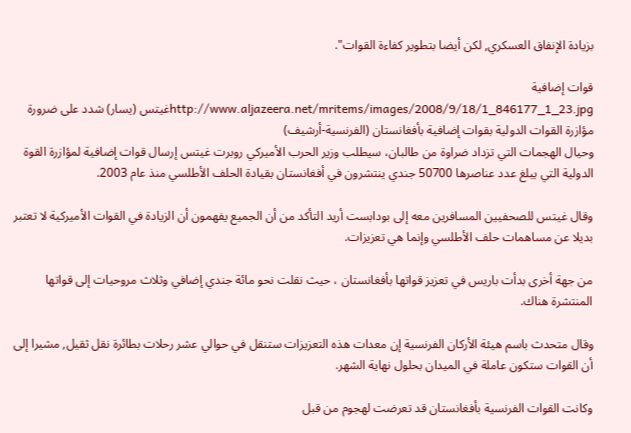بزيادة الإنفاق العسكري, لكن أيضا بتطوير كفاءة القوات".

قوات إضافية
http://www.aljazeera.net/mritems/images/2008/9/18/1_846177_1_23.jpgغيتس (يسار) شدد على ضرورة مؤازرة القوات الدولية بقوات إضافية بأفغانستان (الفرنسية-أرشيف)
وحيال الهجمات التي تزداد ضراوة من طالبان، سيطلب وزير الحرب الأميركي روبرت غيتس إرسال قوات إضافية لمؤازرة القوة الدولية التي يبلغ عدد عناصرها 50700 جندي ينتشرون في أفغانستان بقيادة الحلف الأطلسي منذ عام 2003.

وقال غيتس للصحفيين المسافرين معه إلى بودابست أريد التأكد من أن الجميع يفهمون أن الزيادة في القوات الأميركية لا تعتبر بديلا عن مساهمات حلف الأطلسي وإنما هي تعزيزات.

من جهة أخرى بدأت باريس في تعزيز قواتها بأفغانستان ، حيث نقلت نحو مائة جندي إضافي وثلاث مروحيات إلى قواتها المنتشرة هناك.

وقال متحدث باسم هيئة الأركان الفرنسية إن معدات هذه التعزيزات ستنقل في حوالي عشر رحلات بطائرة نقل ثقيل, مشيرا إلى أن القوات ستكون عاملة في الميدان بحلول نهاية الشهر.

وكانت القوات الفرنسية بأفغانستان قد تعرضت لهجوم من قبل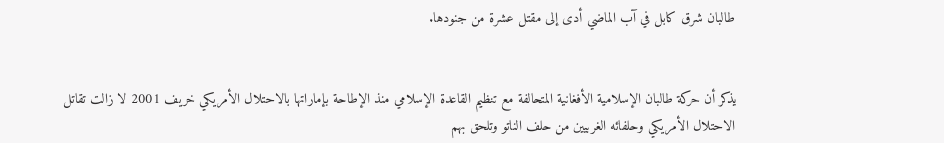طالبان شرق كابل في آب الماضي أدى إلى مقتل عشرة من جنودها.


يذكر أن حركة طالبان الإسلامية الأفغانية المتحالفة مع تنظيم القاعدة الإسلامي منذ الإطاحة بإماراتها بالاحتلال الأمريكي خريف 2001 لا زالت تقاتل الاحتلال الأمريكي وحلفائه الغربيين من حلف الناتو وتلحق بهم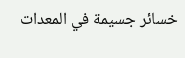خسائر جسيمة في المعدات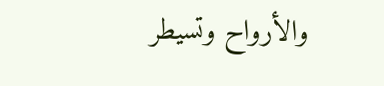والأرواح وتسيطر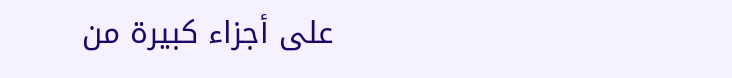على أجزاء كبيرة من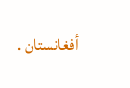أفغانستان .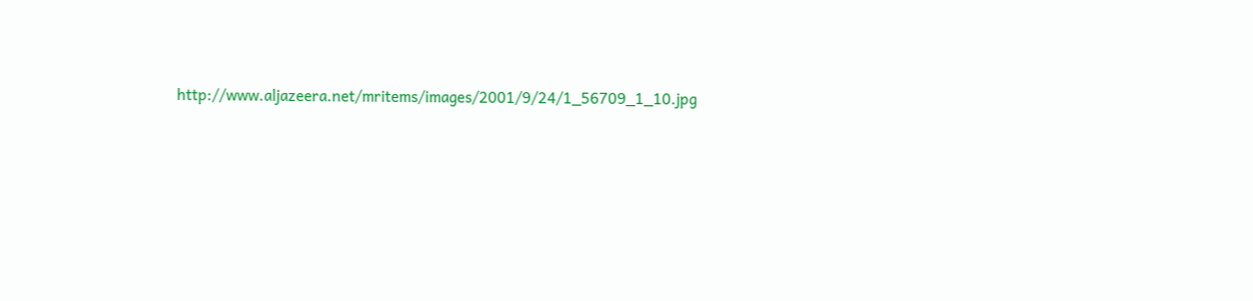http://www.aljazeera.net/mritems/images/2001/9/24/1_56709_1_10.jpg